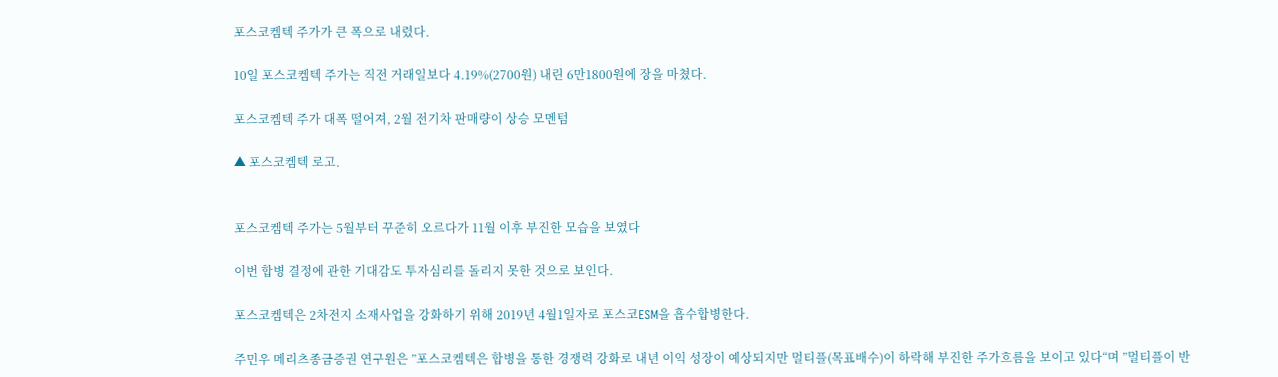포스코켐텍 주가가 큰 폭으로 내렸다.

10일 포스코켐텍 주가는 직전 거래일보다 4.19%(2700원) 내린 6만1800원에 장을 마쳤다.

포스코켐텍 주가 대폭 떨어져, 2월 전기차 판매량이 상승 모멘텀

▲ 포스코켐텍 로고.


포스코켐텍 주가는 5월부터 꾸준히 오르다가 11월 이후 부진한 모습을 보였다

이번 합병 결정에 관한 기대감도 투자심리를 돌리지 못한 것으로 보인다.

포스코켐텍은 2차전지 소재사업을 강화하기 위해 2019년 4월1일자로 포스코ESM을 흡수합병한다.

주민우 메리츠종금증권 연구원은 ”포스코켐텍은 합병을 통한 경쟁력 강화로 내년 이익 성장이 예상되지만 멀티플(목표배수)이 하락해 부진한 주가흐름을 보이고 있다“며 ”멀티플이 반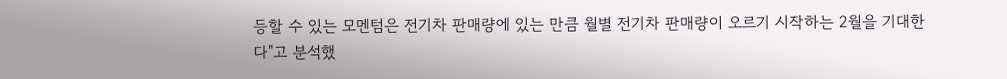등할 수 있는 모멘텀은 전기차 판매량에 있는 만큼 월별 전기차 판매량이 오르기 시작하는 2월을 기대한다"고 분석했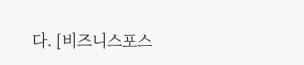다. [비즈니스포스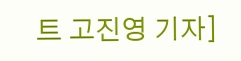트 고진영 기자]